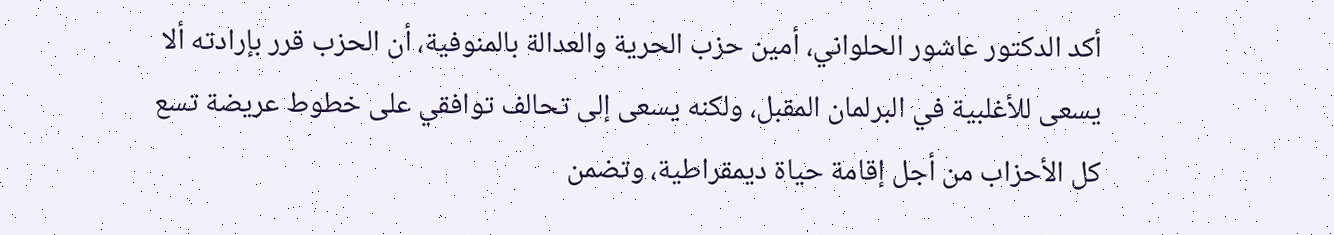أكد الدكتور عاشور الحلواني، أمين حزب الحرية والعدالة بالمنوفية، أن الحزب قرر بإرادته ألا يسعى للأغلبية في البرلمان المقبل، ولكنه يسعى إلى تحالف توافقي على خطوط عريضة تسع كل الأحزاب من أجل إقامة حياة ديمقراطية، وتضمن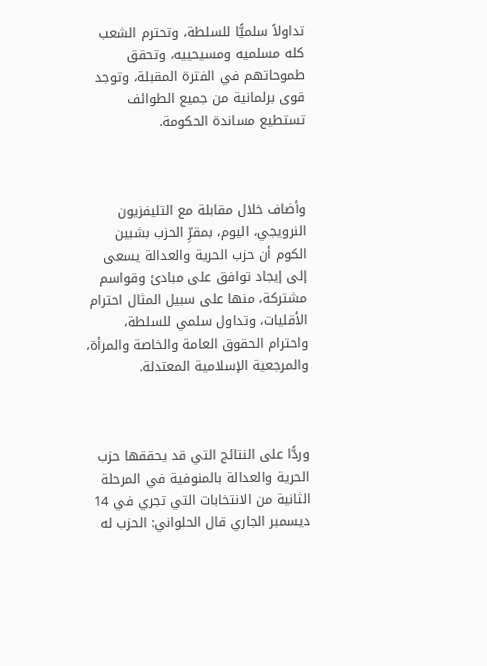تداولاً سلميًّا للسلطة، وتحترم الشعب كله مسلميه ومسيحييه، وتحقق طموحاتهم في الفترة المقبلة، وتوجد قوى برلمانية من جميع الطوائف تستطيع مساندة الحكومة.



وأضاف خلال مقابلة مع التليفزيون النرويجي، اليوم، بمقرِّ الحزب بشبين الكوم أن حزب الحرية والعدالة يسعى إلى إيجاد توافق على مبادئ وقواسم مشتركة، منها على سبيل المثال احترام الأقليات، وتداول سلمي للسلطة، واحترام الحقوق العامة والخاصة والمرأة، والمرجعية الإسلامية المعتدلة.



وردًّا على النتائج التي قد يحققها حزب الحرية والعدالة بالمنوفية في المرحلة الثانية من الانتخابات التي تجري في 14 ديسمبر الجاري قال الحلواني: الحزب له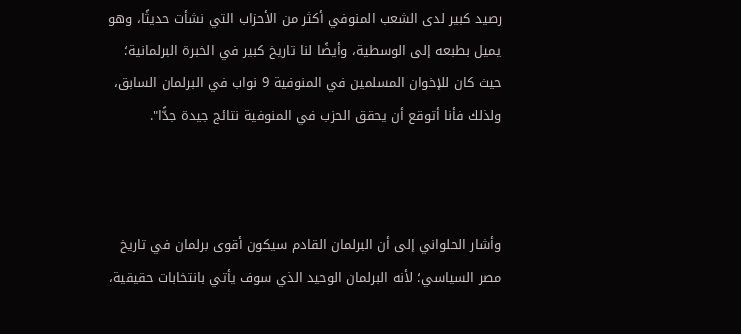رصيد كبير لدى الشعب المنوفي أكثر من الأحزاب التي نشأت حديثًا، وهو يميل بطبعه إلى الوسطية، وأيضًا لنا تاريخ كبير في الخبرة البرلمانية؛ حيث كان للإخوان المسلمين في المنوفية 9 نواب في البرلمان السابق، ولذلك فأنا أتوقع أن يحقق الحزب في المنوفية نتائج جيدة جدًّا".



وأشار الحلواني إلى أن البرلمان القادم سيكون أقوى برلمان في تاريخ مصر السياسي؛ لأنه البرلمان الوحيد الذي سوف يأتي بانتخابات حقيقية،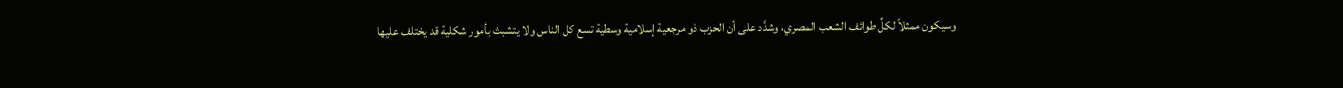وسيكون ممثلاً لكلِّ طوائف الشعب المصري، وشدَّد على أن الحزب ذو مرجعية إسلامية وسطية تسع كل الناس ولا يتشبث بأمور شكلية قد يختلف عليها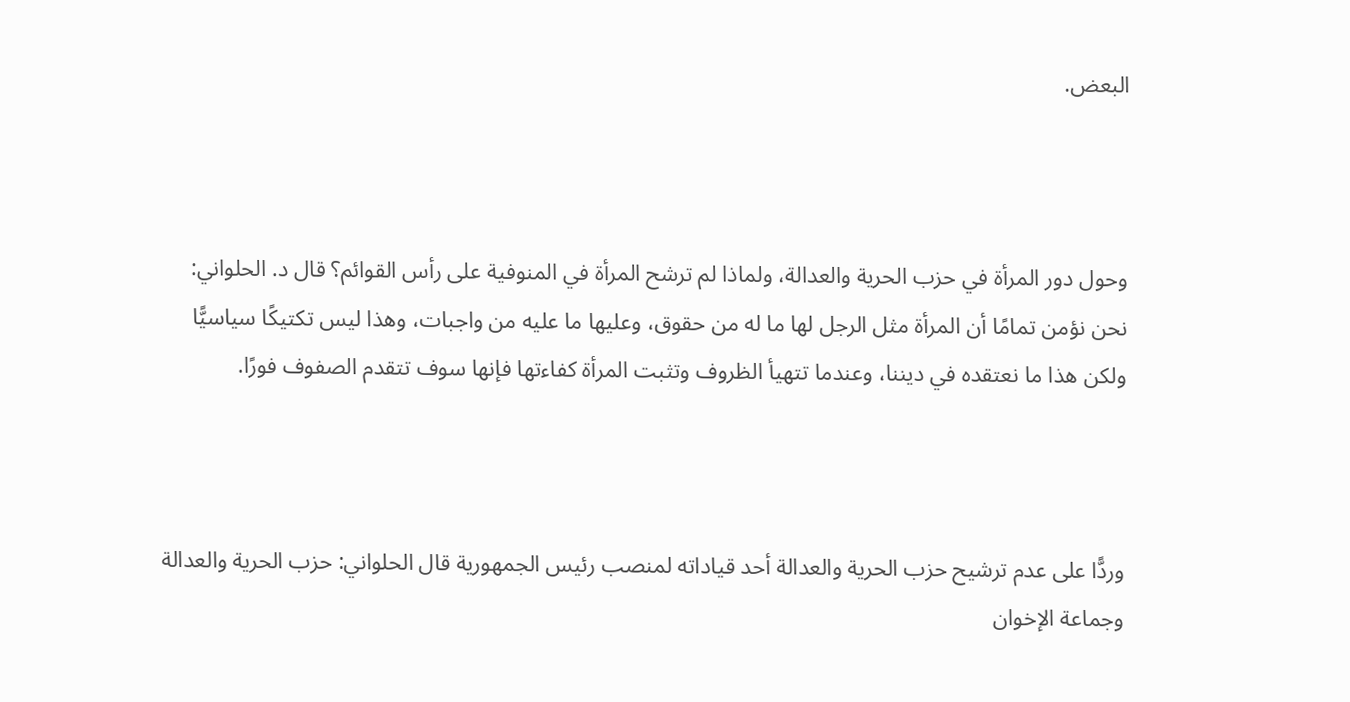البعض.



وحول دور المرأة في حزب الحرية والعدالة، ولماذا لم ترشح المرأة في المنوفية على رأس القوائم؟ قال د. الحلواني: نحن نؤمن تمامًا أن المرأة مثل الرجل لها ما له من حقوق، وعليها ما عليه من واجبات، وهذا ليس تكتيكًا سياسيًّا ولكن هذا ما نعتقده في ديننا، وعندما تتهيأ الظروف وتثبت المرأة كفاءتها فإنها سوف تتقدم الصفوف فورًا.



وردًّا على عدم ترشيح حزب الحرية والعدالة أحد قياداته لمنصب رئيس الجمهورية قال الحلواني: حزب الحرية والعدالة وجماعة الإخوان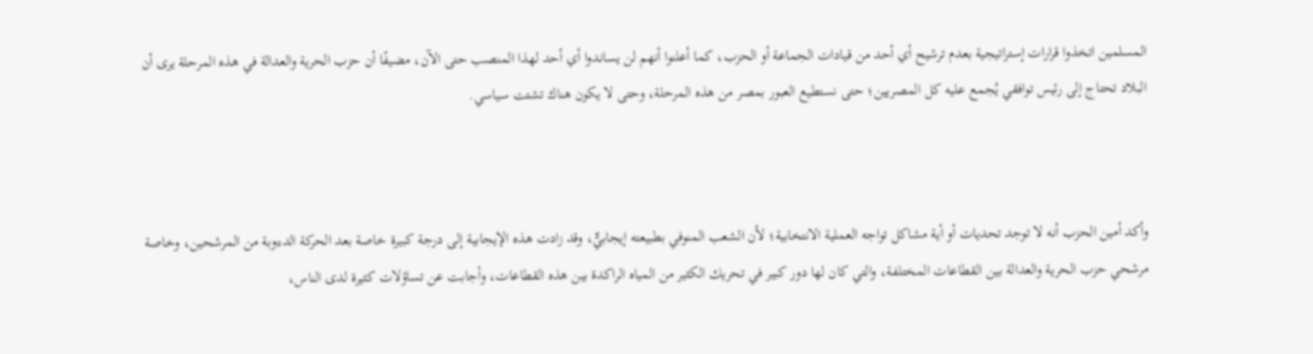المسلمين اتخذوا قرارات إستراتيجية بعدم ترشيح أي أحد من قيادات الجماعة أو الحزب، كما أعلنوا أنهم لن يساندوا أي أحد لهذا المنصب حتى الآن، مضيفًا أن حزب الحرية والعدالة في هذه المرحلة يرى أن البلاد تحتاج إلى رئيس توافقي يُجمع عليه كل المصريين؛ حتى نستطيع العبور بمصر من هذه المرحلة، وحتى لا يكون هناك تشتت سياسي.



وأكد أمين الحزب أنه لا توجد تحديات أو أية مشاكل تواجه العملية الانتخابية؛ لأن الشعب المنوفي بطبيعته إيجابيٌّ، وقد زادت هذه الإيجابية إلى درجة كبيرة خاصة بعد الحركة الدءوبة من المرشحين، وخاصة مرشحي حزب الحرية والعدالة بين القطاعات المختلفة، والتي كان لها دور كبير في تحريك الكثير من المياه الراكدة بين هذه القطاعات، وأجابت عن تساؤلات كثيرة لدى الناس،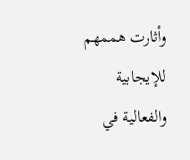وأثارت هممهم للإيجابية والفعالية في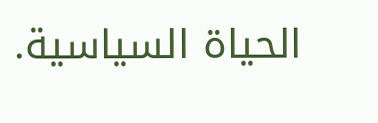الحياة السياسية.